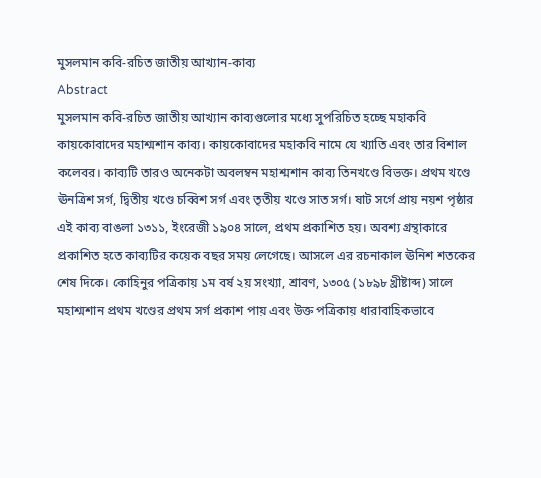মুসলমান কবি-রচিত জাতীয় আখ্যান-কাব্য
Abstract
মুসলমান কবি-রচিত জাতীয় আখ্যান কাব্যগুলোর মধ্যে সুপরিচিত হচ্ছে মহাকবি কায়কোবাদের মহাশ্মশান কাব্য। কায়কোবাদের মহাকবি নামে যে খ্যাতি এবং তার বিশাল কলেবর। কাব্যটি তারও অনেকটা অবলম্বন মহাশ্মশান কাব্য তিনখণ্ডে বিভক্ত। প্রথম খণ্ডে ঊনত্রিশ সর্গ, দ্বিতীয় খণ্ডে চব্বিশ সর্গ এবং তৃতীয় খণ্ডে সাত সৰ্গ। ষাট সর্গে প্রায় নয়শ পৃষ্ঠার এই কাব্য বাঙলা ১৩১১, ইংরেজী ১৯০৪ সালে, প্রথম প্রকাশিত হয়। অবশ্য গ্রন্থাকারে প্রকাশিত হতে কাব্যটির কয়েক বছর সময় লেগেছে। আসলে এর রচনাকাল ঊনিশ শতকের শেষ দিকে। কোহিনুর পত্রিকায় ১ম বর্ষ ২য় সংখ্যা, শ্রাবণ, ১৩০৫ (১৮৯৮ খ্রীষ্টাব্দ) সালে মহাশ্মশান প্রথম খণ্ডের প্রথম সর্গ প্রকাশ পায় এবং উক্ত পত্রিকায় ধারাবাহিকভাবে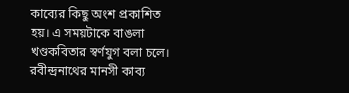কাব্যের কিছু অংশ প্রকাশিত হয়। এ সময়টাকে বাঙলা খণ্ডকবিতার স্বর্ণযুগ বলা চলে। রবীন্দ্রনাথের মানসী কাব্য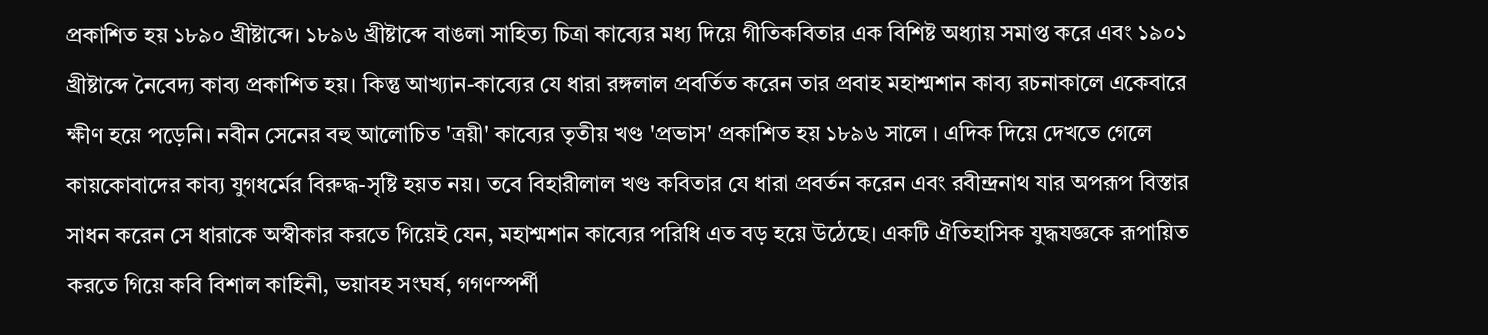প্রকাশিত হয় ১৮৯০ খ্রীষ্টাব্দে। ১৮৯৬ খ্রীষ্টাব্দে বাঙলা সাহিত্য চিত্রা কাব্যের মধ্য দিয়ে গীতিকবিতার এক বিশিষ্ট অধ্যায় সমাপ্ত করে এবং ১৯০১ খ্রীষ্টাব্দে নৈবেদ্য কাব্য প্রকাশিত হয়। কিন্তু আখ্যান-কাব্যের যে ধারা রঙ্গলাল প্রবর্তিত করেন তার প্রবাহ মহাশ্মশান কাব্য রচনাকালে একেবারে ক্ষীণ হয়ে পড়েনি। নবীন সেনের বহু আলোচিত 'ত্রয়ী' কাব্যের তৃতীয় খণ্ড 'প্রভাস' প্রকাশিত হয় ১৮৯৬ সালে । এদিক দিয়ে দেখতে গেলে কায়কোবাদের কাব্য যুগধর্মের বিরুদ্ধ-সৃষ্টি হয়ত নয়। তবে বিহারীলাল খণ্ড কবিতার যে ধারা প্রবর্তন করেন এবং রবীন্দ্রনাথ যার অপরূপ বিস্তার সাধন করেন সে ধারাকে অস্বীকার করতে গিয়েই যেন, মহাশ্মশান কাব্যের পরিধি এত বড় হয়ে উঠেছে। একটি ঐতিহাসিক যুদ্ধযজ্ঞকে রূপায়িত করতে গিয়ে কবি বিশাল কাহিনী, ভয়াবহ সংঘর্ষ, গগণস্পর্শী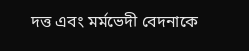দত্ত এবং মর্মভেদী বেদনাকে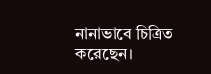নানাভাবে চিত্রিত করেছেন।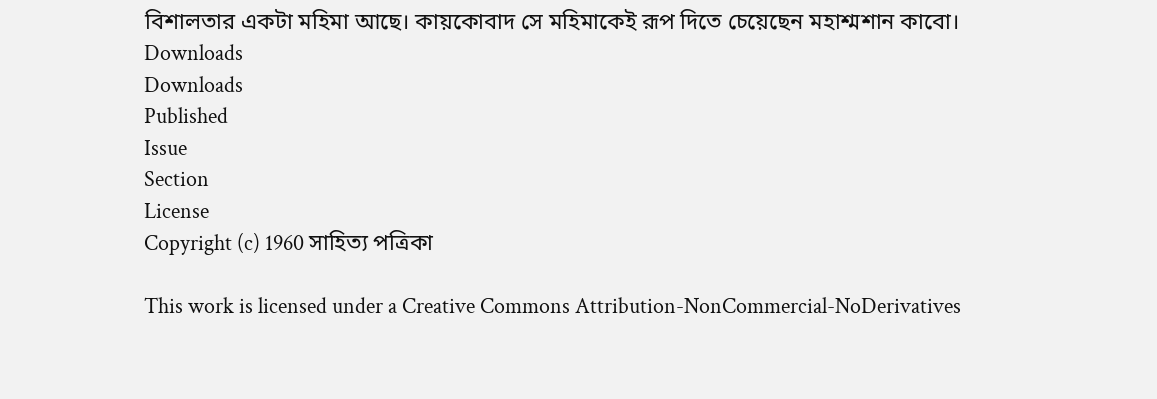বিশালতার একটা মহিমা আছে। কায়কোবাদ সে মহিমাকেই রূপ দিতে চেয়েছেন মহাশ্মশান কাবো।
Downloads
Downloads
Published
Issue
Section
License
Copyright (c) 1960 সাহিত্য পত্রিকা

This work is licensed under a Creative Commons Attribution-NonCommercial-NoDerivatives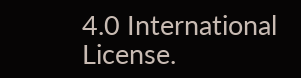4.0 International License.